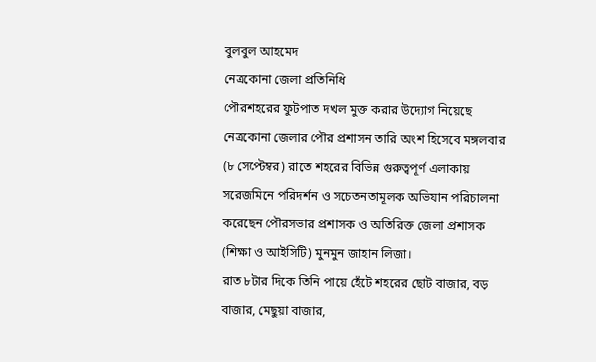বুলবুল আহমেদ
নেত্রকোনা জেলা প্রতিনিধি
পৌরশহরের ফুটপাত দখল মুক্ত করার উদ্যোগ নিয়েছে নেত্রকোনা জেলার পৌর প্রশাসন তারি অংশ হিসেবে মঙ্গলবার (৮ সেপ্টেম্বর) রাতে শহরের বিভিন্ন গুরুত্বপূর্ণ এলাকায় সরেজমিনে পরিদর্শন ও সচেতনতামূলক অভিযান পরিচালনা করেছেন পৌরসভার প্রশাসক ও অতিরিক্ত জেলা প্রশাসক (শিক্ষা ও আইসিটি) মুনমুন জাহান লিজা।
রাত ৮টার দিকে তিনি পায়ে হেঁটে শহরের ছোট বাজার, বড় বাজার, মেছুয়া বাজার,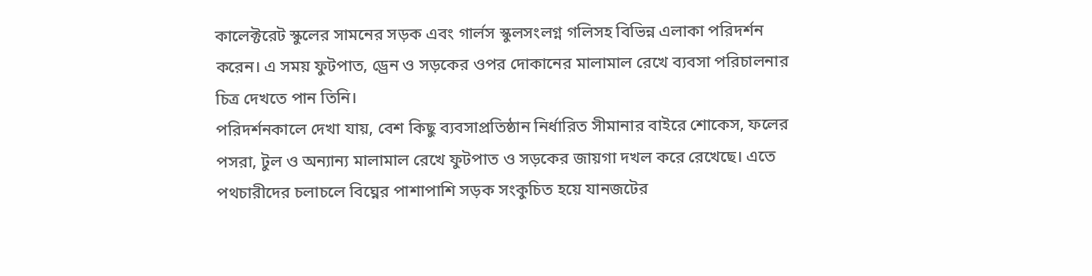কালেক্টরেট স্কুলের সামনের সড়ক এবং গার্লস স্কুলসংলগ্ন গলিসহ বিভিন্ন এলাকা পরিদর্শন করেন। এ সময় ফুটপাত, ড্রেন ও সড়কের ওপর দোকানের মালামাল রেখে ব্যবসা পরিচালনার চিত্র দেখতে পান তিনি।
পরিদর্শনকালে দেখা যায়, বেশ কিছু ব্যবসাপ্রতিষ্ঠান নির্ধারিত সীমানার বাইরে শোকেস, ফলের পসরা, টুল ও অন্যান্য মালামাল রেখে ফুটপাত ও সড়কের জায়গা দখল করে রেখেছে। এতে পথচারীদের চলাচলে বিঘ্নের পাশাপাশি সড়ক সংকুচিত হয়ে যানজটের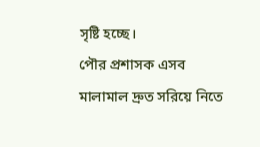সৃষ্টি হচ্ছে।
পৌর প্রশাসক এসব মালামাল দ্রুত সরিয়ে নিতে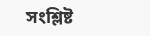সংশ্লিষ্ট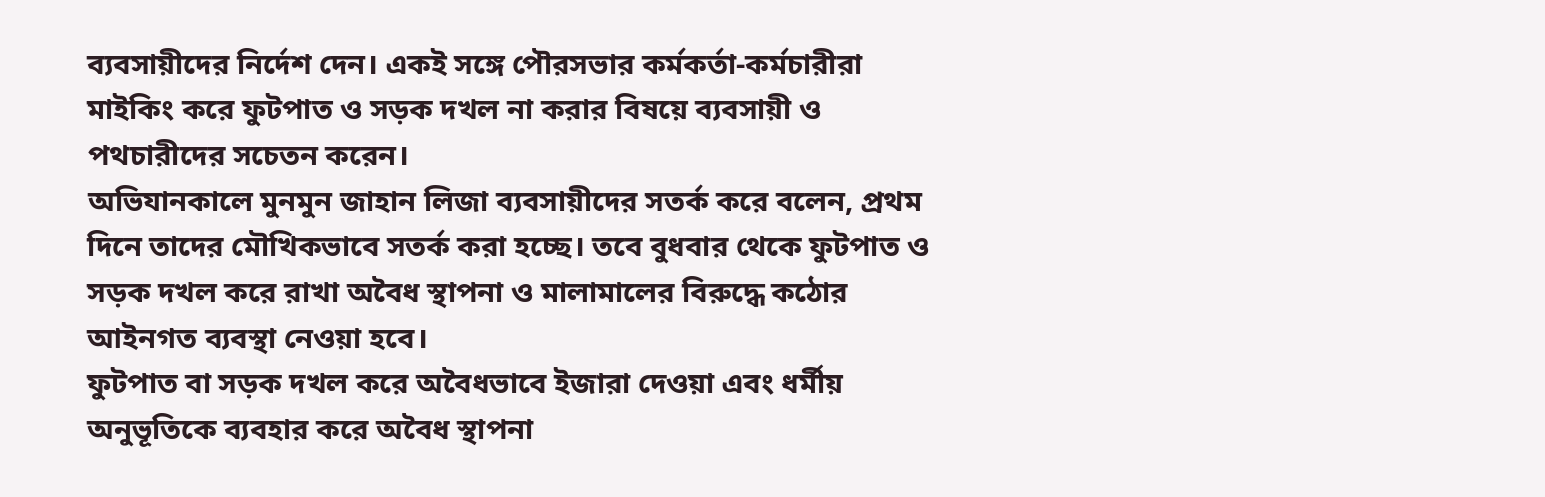ব্যবসায়ীদের নির্দেশ দেন। একই সঙ্গে পৌরসভার কর্মকর্তা-কর্মচারীরা মাইকিং করে ফুটপাত ও সড়ক দখল না করার বিষয়ে ব্যবসায়ী ও পথচারীদের সচেতন করেন।
অভিযানকালে মুনমুন জাহান লিজা ব্যবসায়ীদের সতর্ক করে বলেন, প্রথম দিনে তাদের মৌখিকভাবে সতর্ক করা হচ্ছে। তবে বুধবার থেকে ফুটপাত ও সড়ক দখল করে রাখা অবৈধ স্থাপনা ও মালামালের বিরুদ্ধে কঠোর আইনগত ব্যবস্থা নেওয়া হবে।
ফুটপাত বা সড়ক দখল করে অবৈধভাবে ইজারা দেওয়া এবং ধর্মীয় অনুভূতিকে ব্যবহার করে অবৈধ স্থাপনা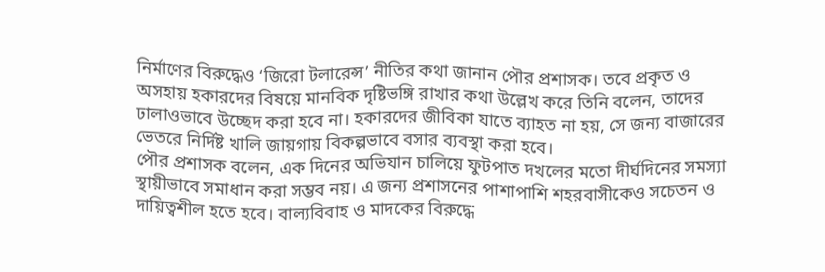নির্মাণের বিরুদ্ধেও ‘জিরো টলারেন্স’ নীতির কথা জানান পৌর প্রশাসক। তবে প্রকৃত ও অসহায় হকারদের বিষয়ে মানবিক দৃষ্টিভঙ্গি রাখার কথা উল্লেখ করে তিনি বলেন, তাদের ঢালাওভাবে উচ্ছেদ করা হবে না। হকারদের জীবিকা যাতে ব্যাহত না হয়, সে জন্য বাজারের ভেতরে নির্দিষ্ট খালি জায়গায় বিকল্পভাবে বসার ব্যবস্থা করা হবে।
পৌর প্রশাসক বলেন, এক দিনের অভিযান চালিয়ে ফুটপাত দখলের মতো দীর্ঘদিনের সমস্যা স্থায়ীভাবে সমাধান করা সম্ভব নয়। এ জন্য প্রশাসনের পাশাপাশি শহরবাসীকেও সচেতন ও দায়িত্বশীল হতে হবে। বাল্যবিবাহ ও মাদকের বিরুদ্ধে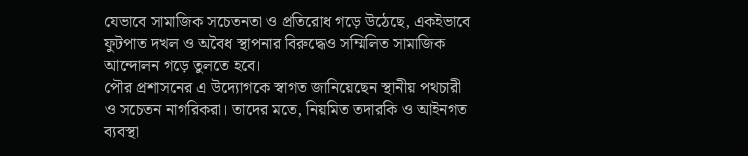যেভাবে সামাজিক সচেতনতা ও প্রতিরোধ গড়ে উঠেছে, একইভাবে ফুটপাত দখল ও অবৈধ স্থাপনার বিরুদ্ধেও সম্মিলিত সামাজিক আন্দোলন গড়ে তুলতে হবে।
পৌর প্রশাসনের এ উদ্যোগকে স্বাগত জানিয়েছেন স্থানীয় পথচারী ও সচেতন নাগরিকরা। তাদের মতে, নিয়মিত তদারকি ও আইনগত ব্যবস্থা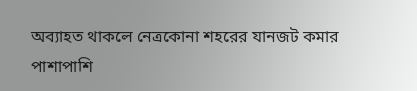অব্যাহত থাকলে নেত্রকোনা শহরের যানজট কমার পাশাপাশি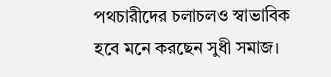পথচারীদের চলাচলও স্বাভাবিক হবে মনে করছেন সুধী সমাজ।